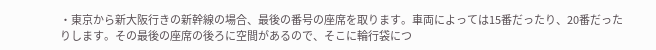・東京から新大阪行きの新幹線の場合、最後の番号の座席を取ります。車両によっては15番だったり、20番だったりします。その最後の座席の後ろに空間があるので、そこに輪行袋につ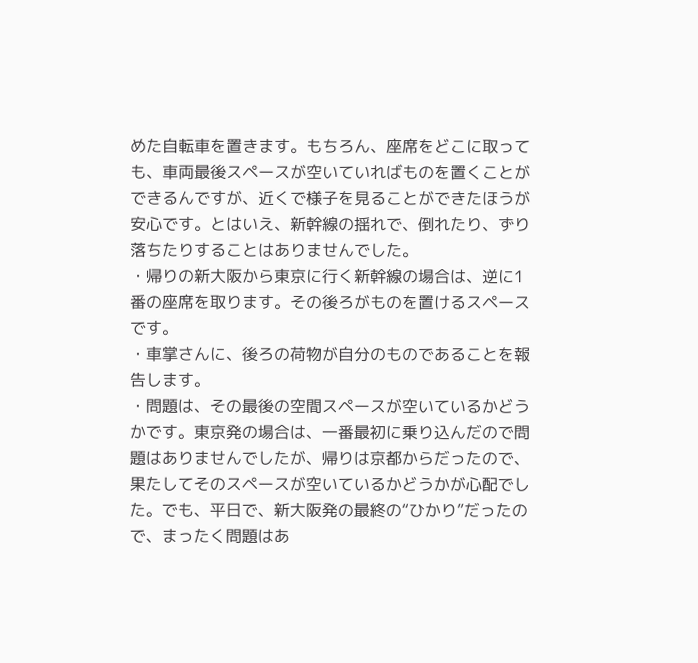めた自転車を置きます。もちろん、座席をどこに取っても、車両最後スペースが空いていればものを置くことができるんですが、近くで様子を見ることができたほうが安心です。とはいえ、新幹線の揺れで、倒れたり、ずり落ちたりすることはありませんでした。
・帰りの新大阪から東京に行く新幹線の場合は、逆に1番の座席を取ります。その後ろがものを置けるスペースです。
・車掌さんに、後ろの荷物が自分のものであることを報告します。
・問題は、その最後の空間スペースが空いているかどうかです。東京発の場合は、一番最初に乗り込んだので問題はありませんでしたが、帰りは京都からだったので、果たしてそのスペースが空いているかどうかが心配でした。でも、平日で、新大阪発の最終の“ひかり”だったので、まったく問題はあ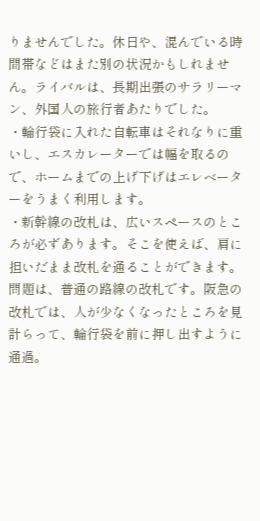りませんでした。休日や、混んでいる時間帯などはまた別の状況かもしれません。ライバルは、長期出張のサラリーマン、外国人の旅行者あたりでした。
・輪行袋に入れた自転車はそれなりに重いし、エスカレーターでは幅を取るので、ホームまでの上げ下げはエレベーターをうまく利用します。
・新幹線の改札は、広いスペースのところが必ずあります。そこを使えば、肩に担いだまま改札を通ることができます。問題は、普通の路線の改札です。阪急の改札では、人が少なくなったところを見計らって、輪行袋を前に押し出すように通過。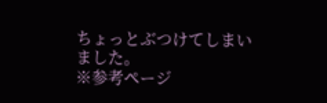ちょっとぶつけてしまいました。
※参考ページ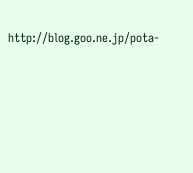http://blog.goo.ne.jp/pota-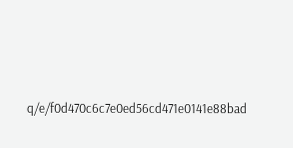q/e/f0d470c6c7e0ed56cd471e0141e88bad